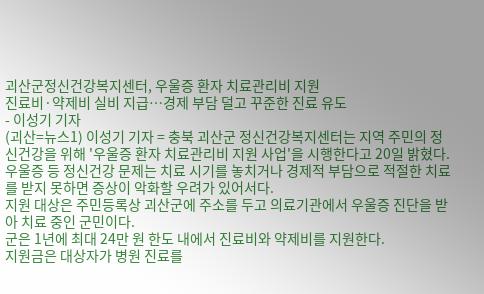괴산군정신건강복지센터, 우울증 환자 치료관리비 지원
진료비·약제비 실비 지급…경제 부담 덜고 꾸준한 진료 유도
- 이성기 기자
(괴산=뉴스1) 이성기 기자 = 충북 괴산군 정신건강복지센터는 지역 주민의 정신건강을 위해 '우울증 환자 치료관리비 지원 사업'을 시행한다고 20일 밝혔다.
우울증 등 정신건강 문제는 치료 시기를 놓치거나 경제적 부담으로 적절한 치료를 받지 못하면 증상이 악화할 우려가 있어서다.
지원 대상은 주민등록상 괴산군에 주소를 두고 의료기관에서 우울증 진단을 받아 치료 중인 군민이다.
군은 1년에 최대 24만 원 한도 내에서 진료비와 약제비를 지원한다.
지원금은 대상자가 병원 진료를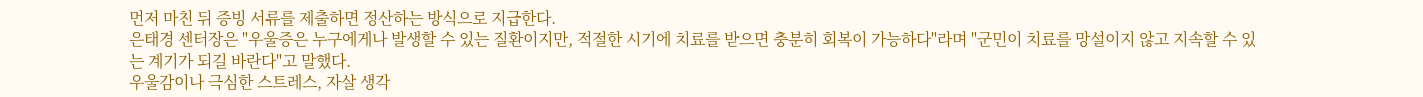먼저 마친 뒤 증빙 서류를 제출하면 정산하는 방식으로 지급한다.
은태경 센터장은 "우울증은 누구에게나 발생할 수 있는 질환이지만, 적절한 시기에 치료를 받으면 충분히 회복이 가능하다"라며 "군민이 치료를 망설이지 않고 지속할 수 있는 계기가 되길 바란다"고 말했다.
우울감이나 극심한 스트레스, 자살 생각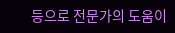등으로 전문가의 도움이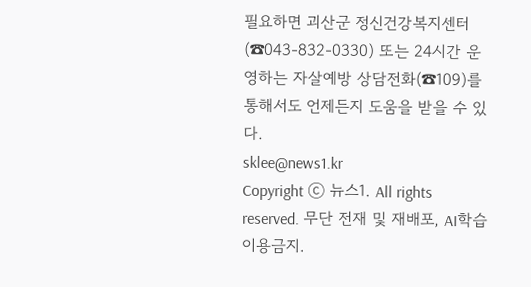필요하면 괴산군 정신건강복지센터(☎043-832-0330) 또는 24시간 운영하는 자살예방 상담전화(☎109)를 통해서도 언제든지 도움을 받을 수 있다.
sklee@news1.kr
Copyright ⓒ 뉴스1. All rights reserved. 무단 전재 및 재배포, AI학습 이용금지.